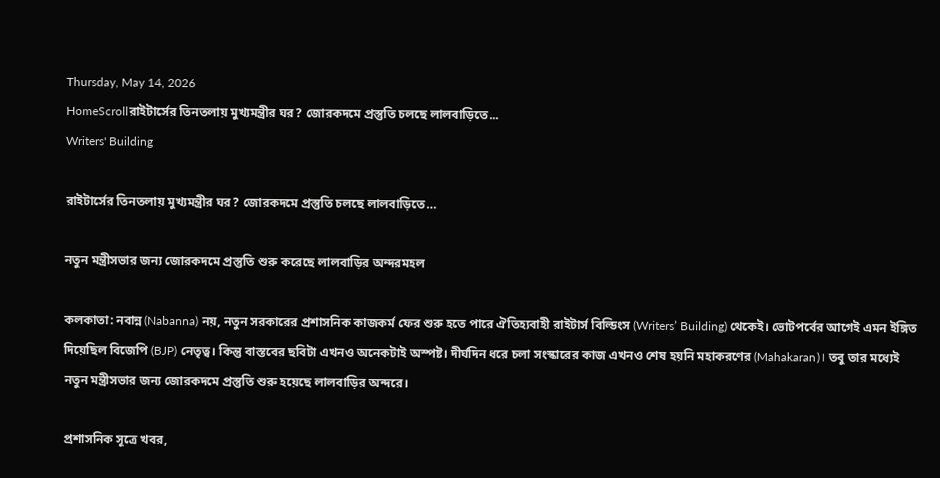Thursday, May 14, 2026
HomeScrollরাইটার্সের তিনতলায় মুখ্যমন্ত্রীর ঘর? জোরকদমে প্রস্তুতি চলছে লালবাড়িতে...
Writers' Building

রাইটার্সের তিনতলায় মুখ্যমন্ত্রীর ঘর? জোরকদমে প্রস্তুতি চলছে লালবাড়িতে…

নতুন মন্ত্রীসভার জন্য জোরকদমে প্রস্তুতি শুরু করেছে লালবাড়ির অন্দরমহল

কলকাতা: নবান্ন (Nabanna) নয়, নতুন সরকারের প্রশাসনিক কাজকর্ম ফের শুরু হতে পারে ঐতিহ্যবাহী রাইটার্স বিল্ডিংস (Writers’ Building) থেকেই। ভোটপর্বের আগেই এমন ইঙ্গিত দিয়েছিল বিজেপি (BJP) নেতৃত্ব। কিন্তু বাস্তবের ছবিটা এখনও অনেকটাই অস্পষ্ট। দীর্ঘদিন ধরে চলা সংস্কারের কাজ এখনও শেষ হয়নি মহাকরণের (Mahakaran)। তবু তার মধ্যেই নতুন মন্ত্রীসভার জন্য জোরকদমে প্রস্তুতি শুরু হয়েছে লালবাড়ির অন্দরে।

প্রশাসনিক সূত্রে খবর,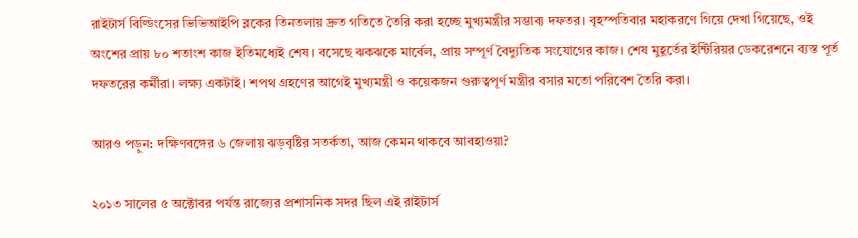রাইটার্স বিল্ডিংসের ভিভিআইপি ব্লকের তিনতলায় দ্রুত গতিতে তৈরি করা হচ্ছে মুখ্যমন্ত্রীর সম্ভাব্য দফতর। বৃহস্পতিবার মহাকরণে গিয়ে দেখা গিয়েছে, ওই অংশের প্রায় ৮০ শতাংশ কাজ ইতিমধ্যেই শেষ। বসেছে ঝকঝকে মার্বেল, প্রায় সম্পূর্ণ বৈদ্যুতিক সংযোগের কাজ। শেষ মুহূর্তের ইন্টিরিয়র ডেকরেশনে ব্যস্ত পূর্ত দফতরের কর্মীরা। লক্ষ্য একটাই। শপথ গ্রহণের আগেই মুখ্যমন্ত্রী ও কয়েকজন গুরুত্বপূর্ণ মন্ত্রীর বসার মতো পরিবেশ তৈরি করা।

আরও পড়ুন: দক্ষিণবঙ্গের ৬ জেলায় ঝড়বৃষ্টির সতর্কতা, আজ কেমন থাকবে আবহাওয়া?

২০১৩ সালের ৫ অক্টোবর পর্যন্ত রাজ্যের প্রশাসনিক সদর ছিল এই রাইটার্স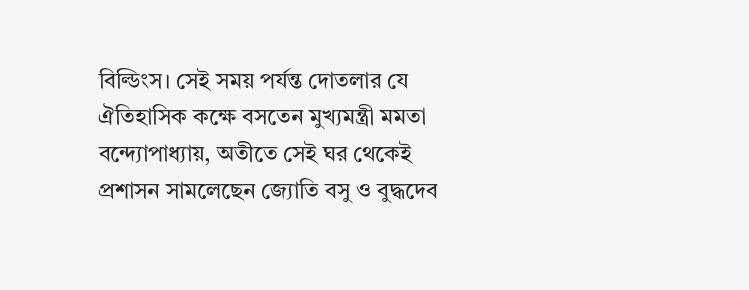বিল্ডিংস। সেই সময় পর্যন্ত দোতলার যে ঐতিহাসিক কক্ষে বসতেন মুখ্যমন্ত্রী মমতা বন্দ্যোপাধ্যায়, অতীতে সেই ঘর থেকেই প্রশাসন সামলেছেন জ্যোতি বসু ও বুদ্ধদেব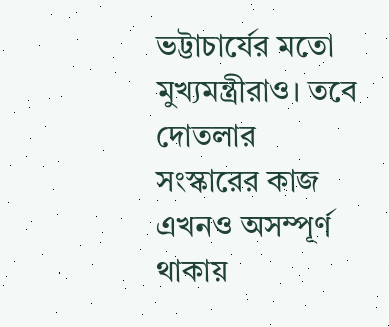ভট্টাচার্যের মতো মুখ্যমন্ত্রীরাও। তবে দোতলার সংস্কারের কাজ এখনও অসম্পূর্ণ থাকায়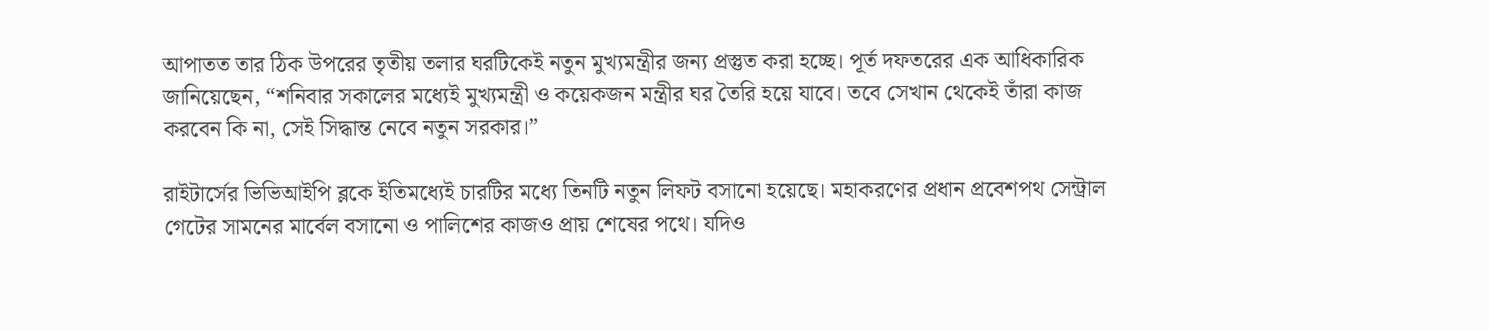আপাতত তার ঠিক উপরের তৃতীয় তলার ঘরটিকেই নতুন মুখ্যমন্ত্রীর জন্য প্রস্তুত করা হচ্ছে। পূর্ত দফতরের এক আধিকারিক জানিয়েছেন, “শনিবার সকালের মধ্যেই মুখ্যমন্ত্রী ও কয়েকজন মন্ত্রীর ঘর তৈরি হয়ে যাবে। তবে সেখান থেকেই তাঁরা কাজ করবেন কি না, সেই সিদ্ধান্ত নেবে নতুন সরকার।”

রাইটার্সের ভিভিআইপি ব্লকে ইতিমধ্যেই চারটির মধ্যে তিনটি নতুন লিফট বসানো হয়েছে। মহাকরণের প্রধান প্রবেশপথ সেন্ট্রাল গেটের সামনের মার্বেল বসানো ও পালিশের কাজও প্রায় শেষের পথে। যদিও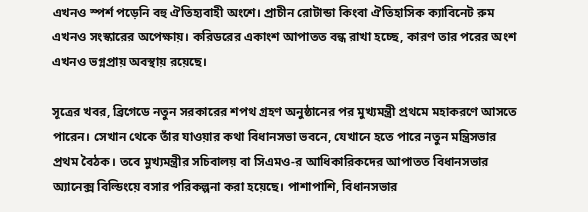এখনও স্পর্শ পড়েনি বহু ঐতিহ্যবাহী অংশে। প্রাচীন রোটান্ডা কিংবা ঐতিহাসিক ক্যাবিনেট রুম এখনও সংস্কারের অপেক্ষায়। করিডরের একাংশ আপাতত বন্ধ রাখা হচ্ছে, কারণ তার পরের অংশ এখনও ভগ্নপ্রায় অবস্থায় রয়েছে।

সূত্রের খবর, ব্রিগেডে নতুন সরকারের শপথ গ্রহণ অনুষ্ঠানের পর মুখ্যমন্ত্রী প্রথমে মহাকরণে আসতে পারেন। সেখান থেকে তাঁর যাওয়ার কথা বিধানসভা ভবনে, যেখানে হতে পারে নতুন মন্ত্রিসভার প্রথম বৈঠক। তবে মুখ্যমন্ত্রীর সচিবালয় বা সিএমও-র আধিকারিকদের আপাতত বিধানসভার অ্যানেক্স বিল্ডিংয়ে বসার পরিকল্পনা করা হয়েছে। পাশাপাশি, বিধানসভার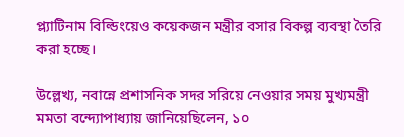প্ল্যাটিনাম বিল্ডিংয়েও কয়েকজন মন্ত্রীর বসার বিকল্প ব্যবস্থা তৈরি করা হচ্ছে।

উল্লেখ্য, নবান্নে প্রশাসনিক সদর সরিয়ে নেওয়ার সময় মুখ্যমন্ত্রী মমতা বন্দ্যোপাধ্যায় জানিয়েছিলেন, ১০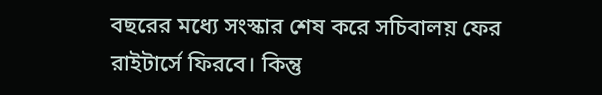বছরের মধ্যে সংস্কার শেষ করে সচিবালয় ফের রাইটার্সে ফিরবে। কিন্তু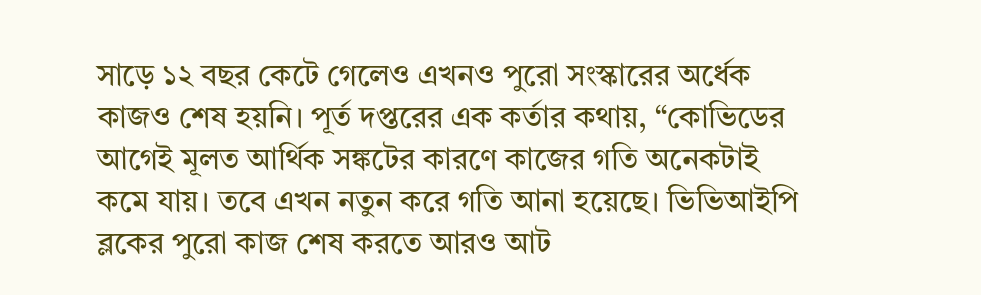সাড়ে ১২ বছর কেটে গেলেও এখনও পুরো সংস্কারের অর্ধেক কাজও শেষ হয়নি। পূর্ত দপ্তরের এক কর্তার কথায়, “কোভিডের আগেই মূলত আর্থিক সঙ্কটের কারণে কাজের গতি অনেকটাই কমে যায়। তবে এখন নতুন করে গতি আনা হয়েছে। ভিভিআইপি ব্লকের পুরো কাজ শেষ করতে আরও আট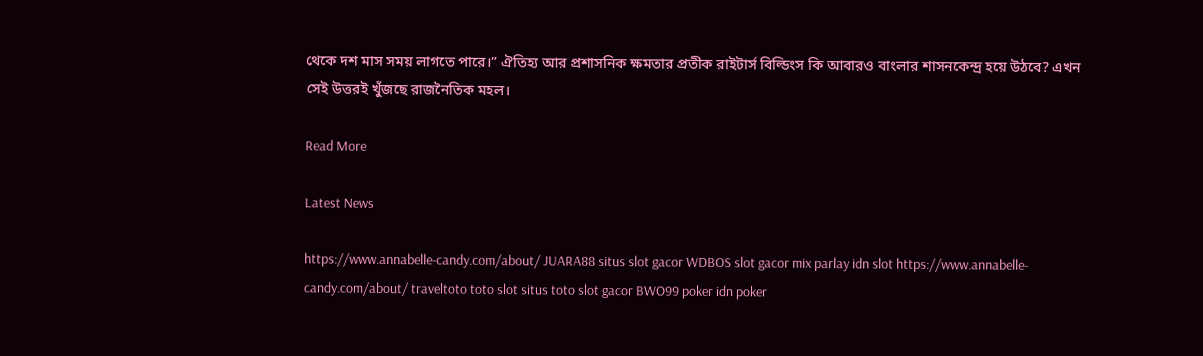থেকে দশ মাস সময় লাগতে পারে।” ঐতিহ্য আর প্রশাসনিক ক্ষমতার প্রতীক রাইটার্স বিল্ডিংস কি আবারও বাংলার শাসনকেন্দ্র হয়ে উঠবে? এখন সেই উত্তরই খুঁজছে রাজনৈতিক মহল।

Read More

Latest News

https://www.annabelle-candy.com/about/ JUARA88 situs slot gacor WDBOS slot gacor mix parlay idn slot https://www.annabelle-candy.com/about/ traveltoto toto slot situs toto slot gacor BWO99 poker idn poker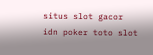situs slot gacor idn poker toto slot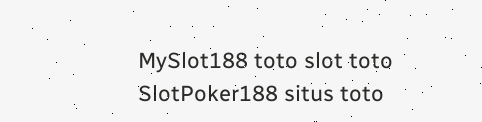MySlot188 toto slot toto SlotPoker188 situs toto